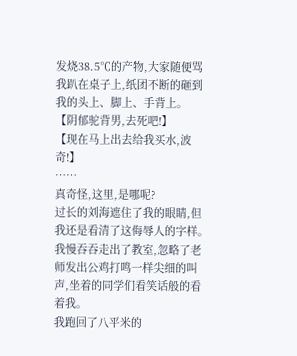发烧38.5℃的产物,大家随便骂
我趴在桌子上,纸团不断的砸到我的头上、脚上、手背上。
【阴郁驼背男,去死吧!】
【现在马上出去给我买水,波奇!】
……
真奇怪,这里,是哪呢?
过长的刘海遮住了我的眼睛,但我还是看清了这侮辱人的字样。
我慢吞吞走出了教室,忽略了老师发出公鸡打鸣一样尖细的叫声,坐着的同学们看笑话般的看着我。
我跑回了八平米的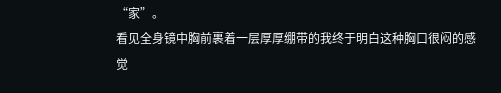“家”。
看见全身镜中胸前裹着一层厚厚绷带的我终于明白这种胸口很闷的感觉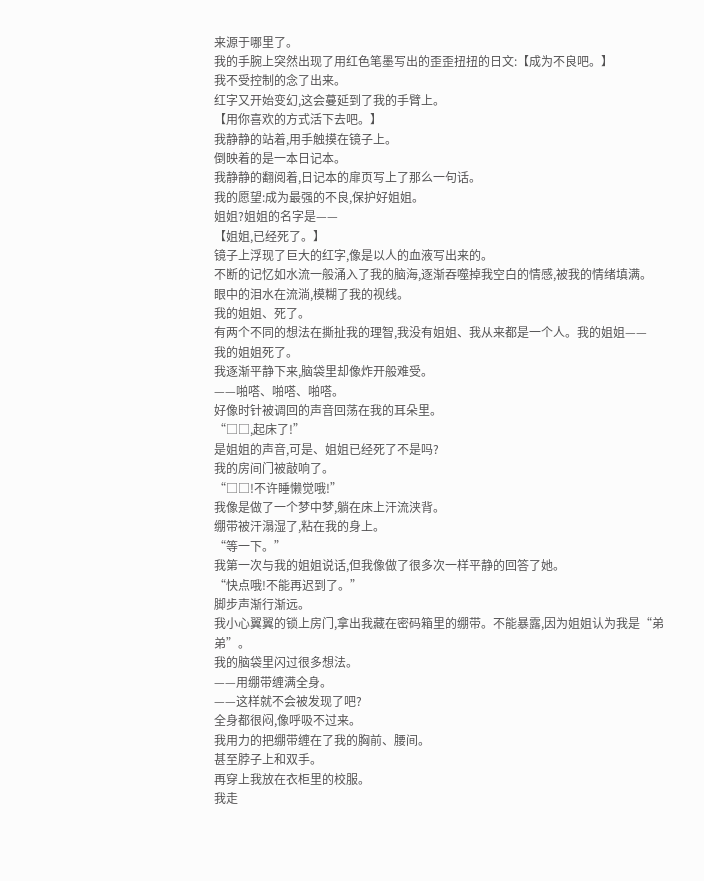来源于哪里了。
我的手腕上突然出现了用红色笔墨写出的歪歪扭扭的日文:【成为不良吧。】
我不受控制的念了出来。
红字又开始变幻,这会蔓延到了我的手臂上。
【用你喜欢的方式活下去吧。】
我静静的站着,用手触摸在镜子上。
倒映着的是一本日记本。
我静静的翻阅着,日记本的扉页写上了那么一句话。
我的愿望:成为最强的不良,保护好姐姐。
姐姐?姐姐的名字是——
【姐姐,已经死了。】
镜子上浮现了巨大的红字,像是以人的血液写出来的。
不断的记忆如水流一般涌入了我的脑海,逐渐吞噬掉我空白的情感,被我的情绪填满。
眼中的泪水在流淌,模糊了我的视线。
我的姐姐、死了。
有两个不同的想法在撕扯我的理智,我没有姐姐、我从来都是一个人。我的姐姐——
我的姐姐死了。
我逐渐平静下来,脑袋里却像炸开般难受。
——啪嗒、啪嗒、啪嗒。
好像时针被调回的声音回荡在我的耳朵里。
“□□,起床了!”
是姐姐的声音,可是、姐姐已经死了不是吗?
我的房间门被敲响了。
“□□!不许睡懒觉哦!”
我像是做了一个梦中梦,躺在床上汗流浃背。
绷带被汗溻湿了,粘在我的身上。
“等一下。”
我第一次与我的姐姐说话,但我像做了很多次一样平静的回答了她。
“快点哦!不能再迟到了。”
脚步声渐行渐远。
我小心翼翼的锁上房门,拿出我藏在密码箱里的绷带。不能暴露,因为姐姐认为我是“弟弟”。
我的脑袋里闪过很多想法。
——用绷带缠满全身。
——这样就不会被发现了吧?
全身都很闷,像呼吸不过来。
我用力的把绷带缠在了我的胸前、腰间。
甚至脖子上和双手。
再穿上我放在衣柜里的校服。
我走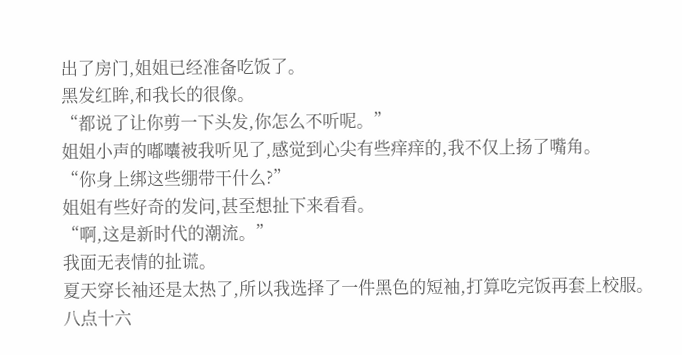出了房门,姐姐已经准备吃饭了。
黑发红眸,和我长的很像。
“都说了让你剪一下头发,你怎么不听呢。”
姐姐小声的嘟囔被我听见了,感觉到心尖有些痒痒的,我不仅上扬了嘴角。
“你身上绑这些绷带干什么?”
姐姐有些好奇的发问,甚至想扯下来看看。
“啊,这是新时代的潮流。”
我面无表情的扯谎。
夏天穿长袖还是太热了,所以我选择了一件黑色的短袖,打算吃完饭再套上校服。
八点十六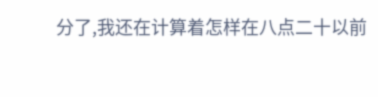分了,我还在计算着怎样在八点二十以前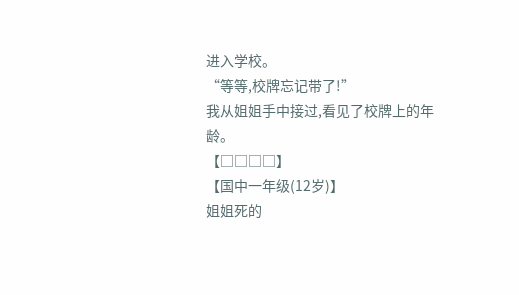进入学校。
“等等,校牌忘记带了!”
我从姐姐手中接过,看见了校牌上的年龄。
【□□□□】
【国中一年级(12岁)】
姐姐死的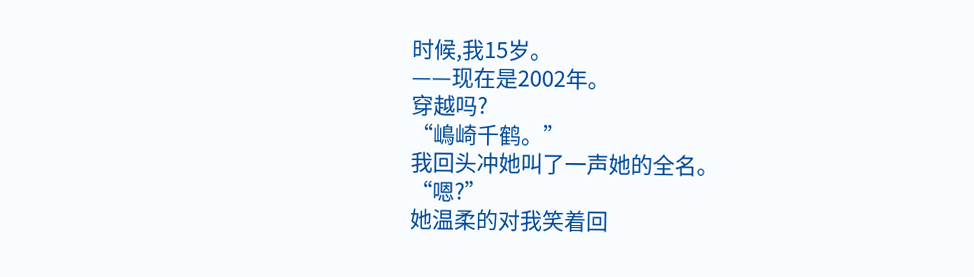时候,我15岁。
——现在是2002年。
穿越吗?
“嶋崎千鹤。”
我回头冲她叫了一声她的全名。
“嗯?”
她温柔的对我笑着回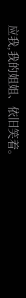应我,我的姐姐、依旧笑着。